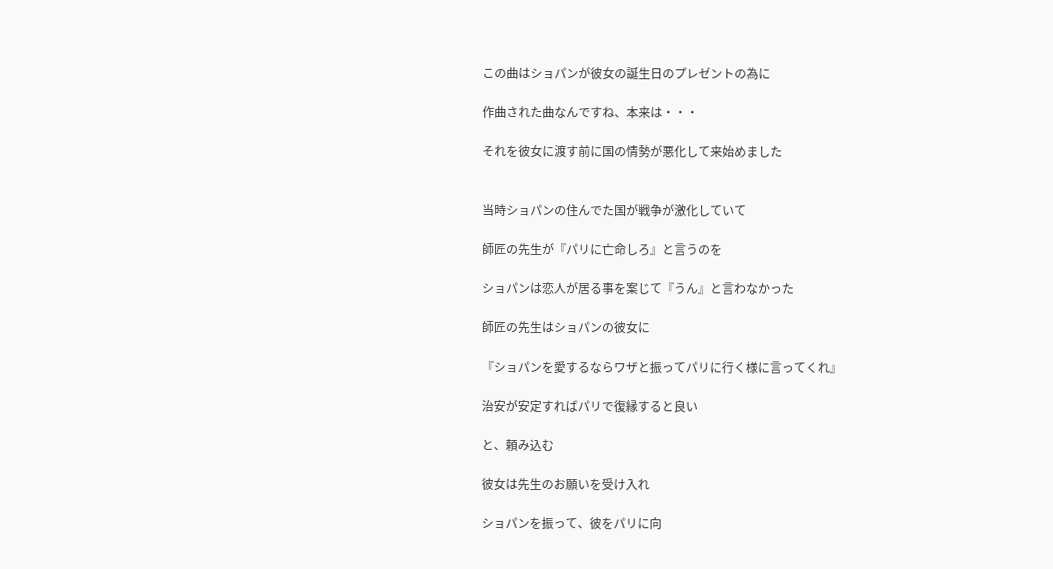この曲はショパンが彼女の誕生日のプレゼントの為に

作曲された曲なんですね、本来は・・・

それを彼女に渡す前に国の情勢が悪化して来始めました


当時ショパンの住んでた国が戦争が激化していて

師匠の先生が『パリに亡命しろ』と言うのを

ショパンは恋人が居る事を案じて『うん』と言わなかった

師匠の先生はショパンの彼女に

『ショパンを愛するならワザと振ってパリに行く様に言ってくれ』

治安が安定すればパリで復縁すると良い

と、頼み込む

彼女は先生のお願いを受け入れ

ショパンを振って、彼をパリに向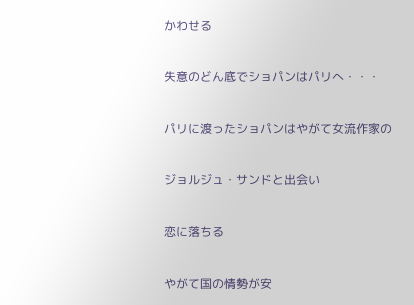かわせる

失意のどん底でショパンはパリへ・・・

パリに渡ったショパンはやがて女流作家の

ジョルジュ・サンドと出会い

恋に落ちる

やがて国の情勢が安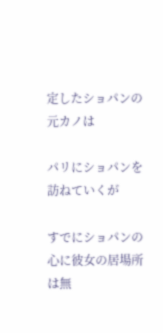定したショパンの元カノは

パリにショパンを訪ねていくが

すでにショパンの心に彼女の居場所は無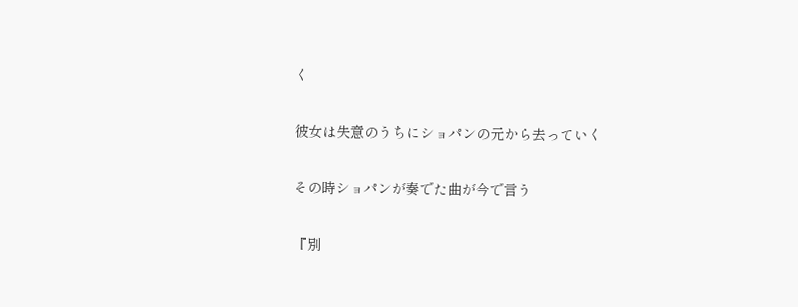く

彼女は失意のうちにショパンの元から去っていく

その時ショパンが奏でた曲が今で言う

『別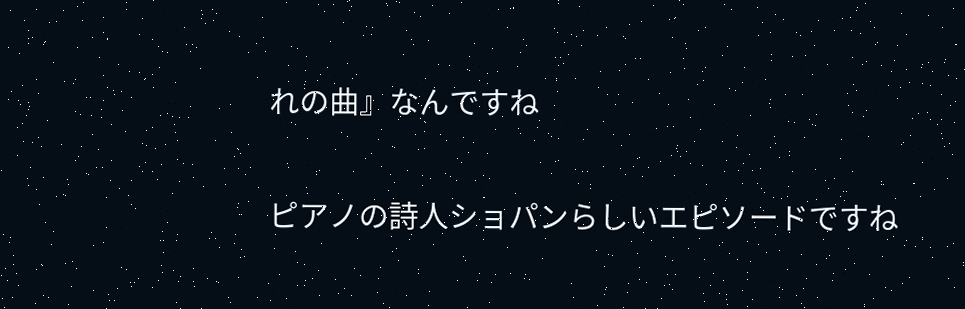れの曲』なんですね

ピアノの詩人ショパンらしいエピソードですね